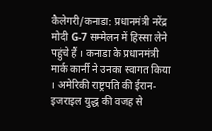कैलेगरी/कनाडा: प्रधानमंत्री नरेंद्र मोदी G-7 सम्मेलन में हिस्सा लेने पहुंचे हैं । कनाडा के प्रधानमंत्री मार्क कार्नी ने उनका स्वागत किया । अमेरिकी राष्ट्रपति की ईरान-इजराइल युद्ध की वजह से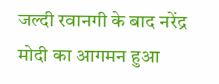जल्दी रवानगी के बाद नरेंद्र मोदी का आगमन हुआ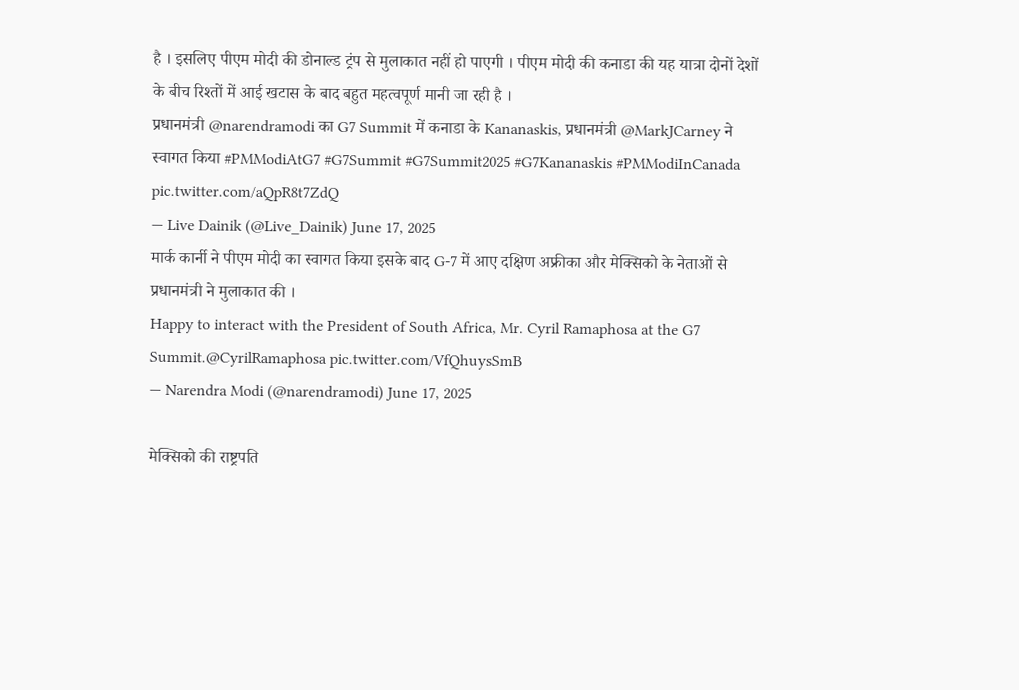है । इसलिए पीएम मोदी की डोनाल्ड ट्रंप से मुलाकात नहीं हो पाएगी । पीएम मोदी की कनाडा की यह यात्रा दोनों देशों के बीच रिश्तों में आई खटास के बाद बहुत महत्वपूर्ण मानी जा रही है ।
प्रधानमंत्री @narendramodi का G7 Summit में कनाडा के Kananaskis, प्रधानमंत्री @MarkJCarney ने स्वागत किया #PMModiAtG7 #G7Summit #G7Summit2025 #G7Kananaskis #PMModiInCanada pic.twitter.com/aQpR8t7ZdQ
— Live Dainik (@Live_Dainik) June 17, 2025
मार्क कार्नी ने पीएम मोदी का स्वागत किया इसके बाद G-7 में आए दक्षिण अफ्रीका और मेक्सिको के नेताओं से प्रधानमंत्री ने मुलाकात की ।
Happy to interact with the President of South Africa, Mr. Cyril Ramaphosa at the G7 Summit.@CyrilRamaphosa pic.twitter.com/VfQhuysSmB
— Narendra Modi (@narendramodi) June 17, 2025

मेक्सिको की राष्ट्रपति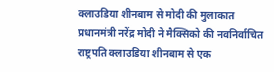क्लाउडिया शीनबाम से मोदी की मुलाकात
प्रधानमंत्री नरेंद्र मोदी ने मैक्सिको की नवनिर्वाचित राष्ट्रपति क्लाउडिया शीनबाम से एक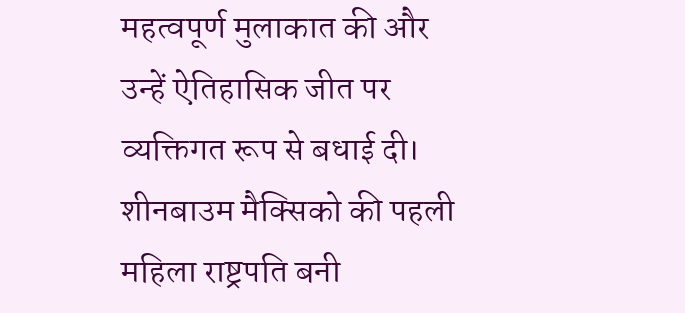महत्वपूर्ण मुलाकात की और उन्हें ऐतिहासिक जीत पर व्यक्तिगत रूप से बधाई दी। शीनबाउम मैक्सिको की पहली महिला राष्ट्रपति बनी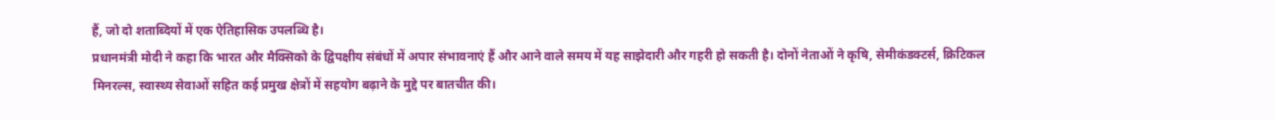हैं, जो दो शताब्दियों में एक ऐतिहासिक उपलब्धि है।
प्रधानमंत्री मोदी ने कहा कि भारत और मैक्सिको के द्विपक्षीय संबंधों में अपार संभावनाएं हैं और आने वाले समय में यह साझेदारी और गहरी हो सकती है। दोनों नेताओं ने कृषि, सेमीकंडक्टर्स, क्रिटिकल मिनरल्स, स्वास्थ्य सेवाओं सहित कई प्रमुख क्षेत्रों में सहयोग बढ़ाने के मुद्दे पर बातचीत की।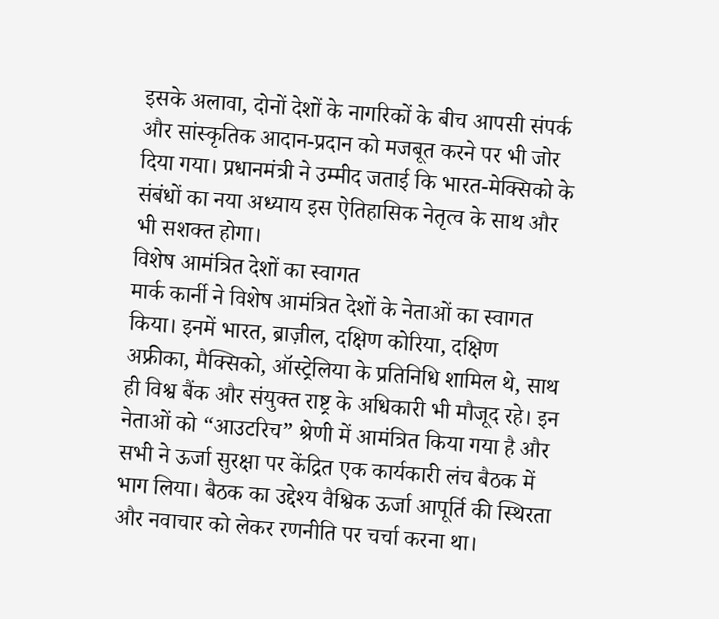इसके अलावा, दोनों देशों के नागरिकों के बीच आपसी संपर्क और सांस्कृतिक आदान-प्रदान को मजबूत करने पर भी जोर दिया गया। प्रधानमंत्री ने उम्मीद जताई कि भारत-मेक्सिको के संबंधों का नया अध्याय इस ऐतिहासिक नेतृत्व के साथ और भी सशक्त होगा।
विशेष आमंत्रित देशों का स्वागत
मार्क कार्नी ने विशेष आमंत्रित देशों के नेताओं का स्वागत किया। इनमें भारत, ब्राज़ील, दक्षिण कोरिया, दक्षिण अफ्रीका, मैक्सिको, ऑस्ट्रेलिया के प्रतिनिधि शामिल थे, साथ ही विश्व बैंक और संयुक्त राष्ट्र के अधिकारी भी मौजूद रहे। इन नेताओं को “आउटरिच” श्रेणी में आमंत्रित किया गया है और सभी ने ऊर्जा सुरक्षा पर केंद्रित एक कार्यकारी लंच बैठक में भाग लिया। बैठक का उद्देश्य वैश्विक ऊर्जा आपूर्ति की स्थिरता और नवाचार को लेकर रणनीति पर चर्चा करना था।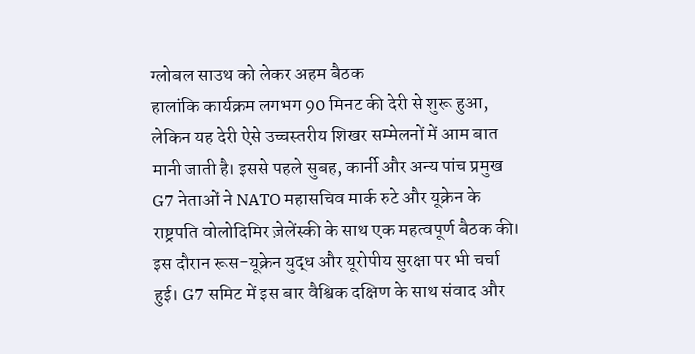ग्लोबल साउथ को लेकर अहम बैठक
हालांकि कार्यक्रम लगभग 90 मिनट की देरी से शुरू हुआ, लेकिन यह देरी ऐसे उच्चस्तरीय शिखर सम्मेलनों में आम बात मानी जाती है। इससे पहले सुबह, कार्नी और अन्य पांच प्रमुख G7 नेताओं ने NATO महासचिव मार्क रुटे और यूक्रेन के राष्ट्रपति वोलोदिमिर ज़ेलेंस्की के साथ एक महत्वपूर्ण बैठक की। इस दौरान रूस-यूक्रेन युद्ध और यूरोपीय सुरक्षा पर भी चर्चा हुई। G7 समिट में इस बार वैश्विक दक्षिण के साथ संवाद और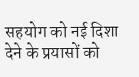सहयोग को नई दिशा देने के प्रयासों को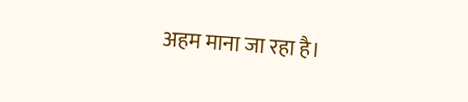अहम माना जा रहा है।